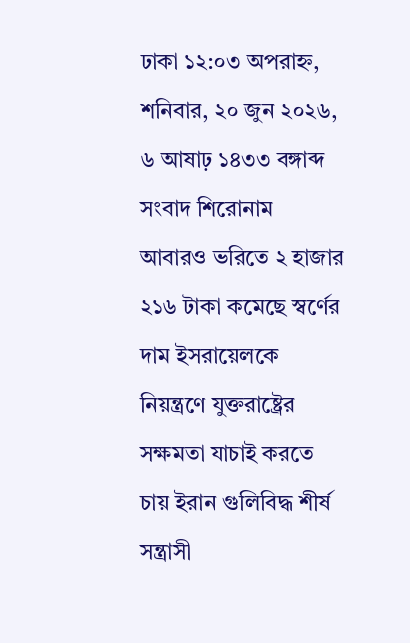ঢাকা ১২:০৩ অপরাহ্ন, শনিবার, ২০ জুন ২০২৬, ৬ আষাঢ় ১৪৩৩ বঙ্গাব্দ
সংবাদ শিরোনাম
আবারও ভরিতে ২ হাজার ২১৬ টাকা কমেছে স্বর্ণের দাম ইসরায়েলকে নিয়ন্ত্রণে যুক্তরাষ্ট্রের সক্ষমতা যাচাই করতে চায় ইরান গুলিবিদ্ধ শীর্ষ সন্ত্রাসী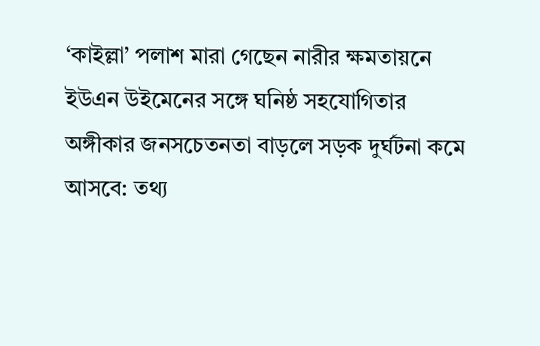‘কাইল্লা’ পলাশ মারা গেছেন নারীর ক্ষমতায়নে ইউএন উইমেনের সঙ্গে ঘনিষ্ঠ সহযোগিতার অঙ্গীকার জনসচেতনতা বাড়লে সড়ক দুর্ঘটনা কমে আসবে: তথ্য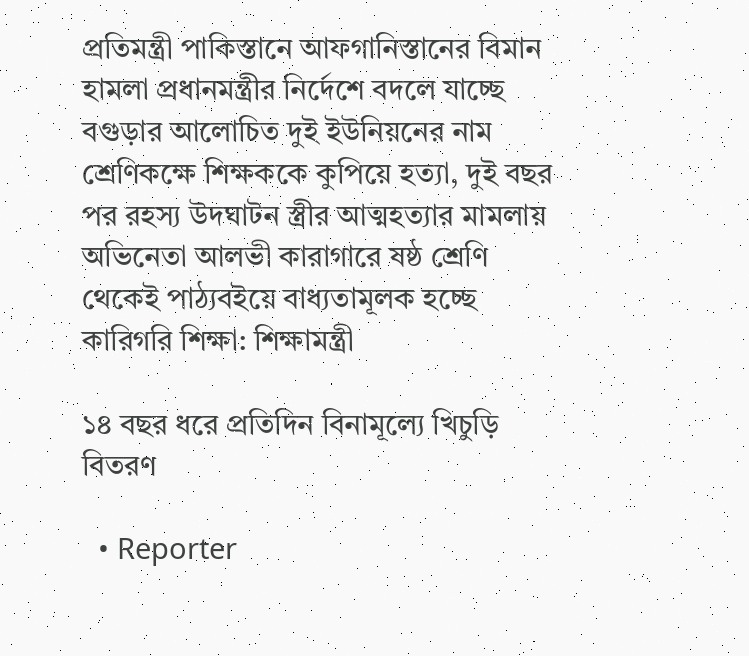প্রতিমন্ত্রী পাকিস্তানে আফগানিস্তানের বিমান হামলা প্রধানমন্ত্রীর নির্দেশে বদলে যাচ্ছে বগুড়ার আলোচিত দুই ইউনিয়নের নাম শ্রেণিকক্ষে শিক্ষককে কুপিয়ে হত্যা, দুই বছর পর রহস্য উদঘাটন স্ত্রীর আত্মহত্যার মামলায় অভিনেতা আলভী কারাগারে ষষ্ঠ শ্রেণি থেকেই পাঠ্যবইয়ে বাধ্যতামূলক হচ্ছে কারিগরি শিক্ষা: শিক্ষামন্ত্রী

১৪ বছর ধরে প্রতিদিন বিনামূল্যে খিচুড়ি বিতরণ

  • Reporter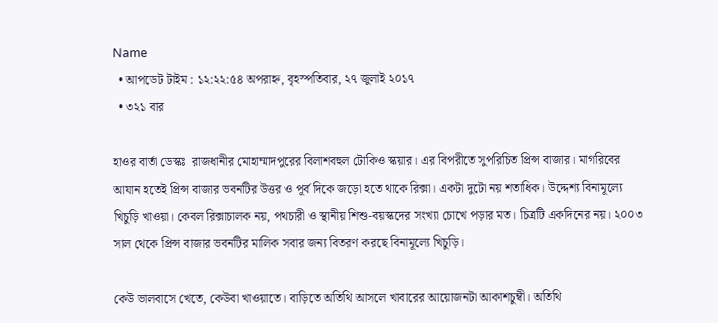Name
  • আপডেট টাইম : ১২:২২:৫৪ অপরাহ্ন, বৃহস্পতিবার, ২৭ জুলাই ২০১৭
  • ৩২১ বার

হাওর বার্তা ডেস্কঃ  রাজধানীর মোহাম্মাদপুরের বিলাশবহুল টোকিও স্কয়ার। এর বিপরীতে সুপরিচিত প্রিন্স বাজার। মাগরিবের আযান হতেই প্রিন্স বাজার ভবনটির উত্তর ও পূর্ব দিকে জড়ো হতে থাকে রিক্সা। একটা দুটো নয় শতাধিক। উদ্দেশ্য বিনামূল্যে খিচুড়ি খাওয়া। কেবল রিক্সাচালক নয়, পথচারী ও স্থানীয় শিশু-বয়স্কদের সংখ্যা চোখে পড়ার মত। চিত্রটি একদিনের নয়। ২০০৩ সাল থেকে প্রিন্স বাজার ভবনটির মালিক সবার জন্য বিতরণ করছে বিনামূল্যে খিচুড়ি।

কেউ ভালবাসে খেতে, কেউবা খাওয়াতে। বাড়িতে অতিথি আসলে খাবারের আয়োজনটা আকাশচুম্বী। অতিথি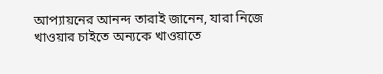আপ্যায়নের আনন্দ তারাই জানেন, যারা নিজে খাওয়ার চাইতে অন্যকে খাওয়াতে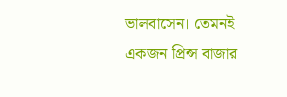ভালবাসেন। তেমনই একজন প্রিন্স বাজার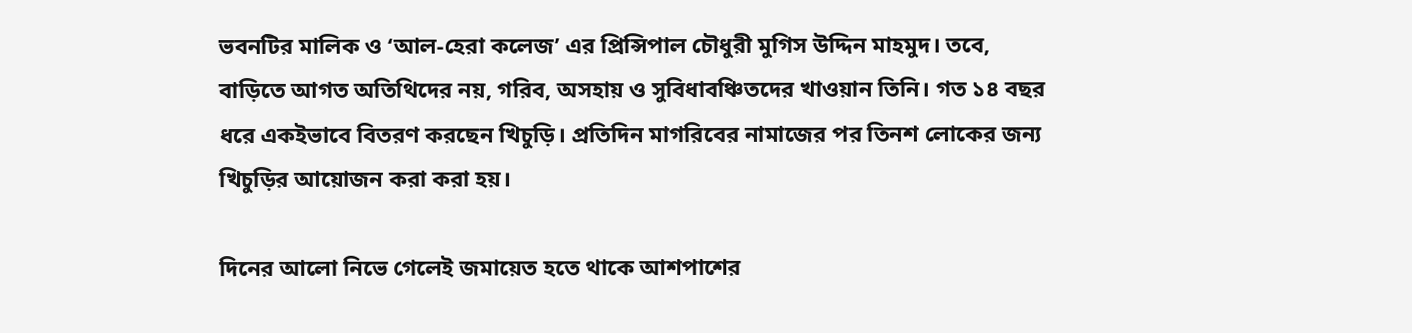ভবনটির মালিক ও ‘আল-হেরা কলেজ’ এর প্রিন্সিপাল চৌধুরী মুগিস উদ্দিন মাহমুদ। তবে, বাড়িতে আগত অতিথিদের নয়, গরিব, অসহায় ও সুবিধাবঞ্চিতদের খাওয়ান তিনি। গত ১৪ বছর ধরে একইভাবে বিতরণ করছেন খিচুড়ি। প্রতিদিন মাগরিবের নামাজের পর তিনশ লোকের জন্য খিচুড়ির আয়োজন করা করা হয়।

দিনের আলো নিভে গেলেই জমায়েত হতে থাকে আশপাশের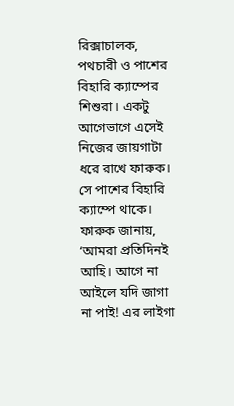রিক্সাচালক, পথচারী ও পাশের বিহারি ক্যাম্পের শিশুরা। একটু আগেভাগে এসেই নিজের জায়গাটা ধরে রাখে ফারুক। সে পাশের বিহারি ক্যাম্পে থাকে। ফারুক জানায়, ‘আমরা প্রতিদিনই আহি। আগে না আইলে যদি জাগা না পাই! এর লাইগা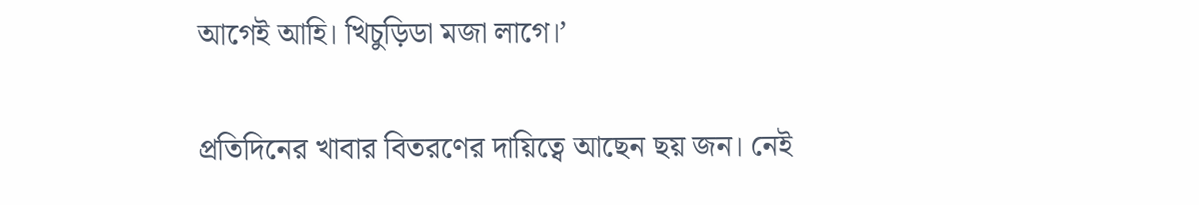আগেই আহি। খিচুড়িডা মজা লাগে।’

প্রতিদিনের খাবার বিতরণের দায়িত্বে আছেন ছয় জন। নেই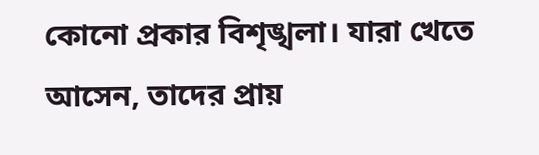কোনো প্রকার বিশৃঙ্খলা। যারা খেতে আসেন, তাদের প্রায়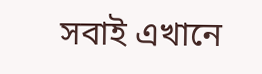সবাই এখানে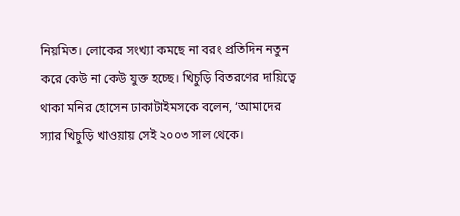নিয়মিত। লোকের সংখ্যা কমছে না বরং প্রতিদিন নতুন করে কেউ না কেউ যুক্ত হচ্ছে। খিচুড়ি বিতরণের দায়িত্বে থাকা মনির হোসেন ঢাকাটাইমসকে বলেন, ‘আমাদের স্যার খিচুড়ি খাওয়ায় সেই ২০০৩ সাল থেকে।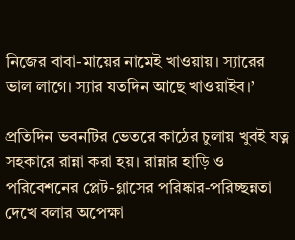নিজের বাবা-মায়ের নামেই খাওয়ায়। স্যারের ভাল লাগে। স্যার যতদিন আছে খাওয়াইব।’

প্রতিদিন ভবনটির ভেতরে কাঠের চুলায় খুবই যত্ন সহকারে রান্না করা হয়। রান্নার হাড়ি ও পরিবেশনের প্লেট-গ্লাসের পরিষ্কার-পরিচ্ছন্নতা দেখে বলার অপেক্ষা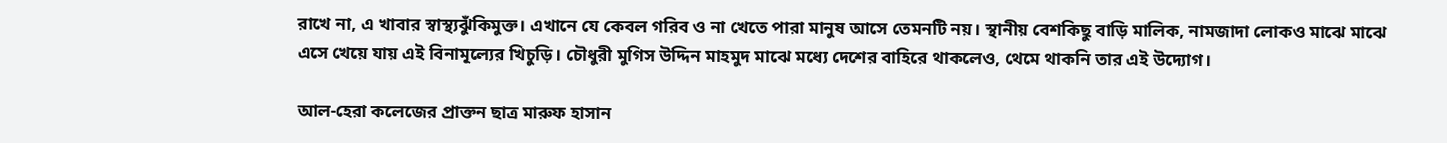রাখে না, এ খাবার স্বাস্থ্যঝুঁকিমুক্ত। এখানে যে কেবল গরিব ও না খেতে পারা মানুষ আসে তেমনটি নয়। স্থানীয় বেশকিছু বাড়ি মালিক, নামজাদা লোকও মাঝে মাঝে এসে খেয়ে যায় এই বিনামূল্যের খিচুড়ি। চৌধুরী মুগিস উদ্দিন মাহমুদ মাঝে মধ্যে দেশের বাহিরে থাকলেও, থেমে থাকনি তার এই উদ্যোগ।

আল-হেরা কলেজের প্রাক্তন ছাত্র মারুফ হাসান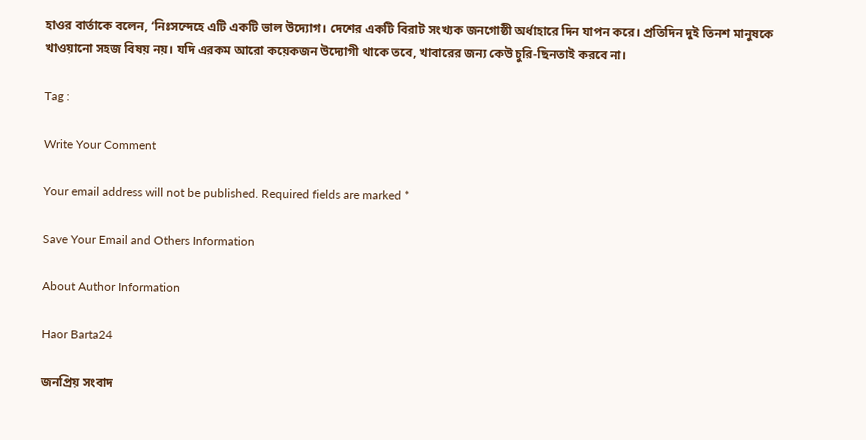হাওর বার্তাকে বলেন, ‘নিঃসন্দেহে এটি একটি ভাল উদ্যোগ। দেশের একটি বিরাট সংখ্যক জনগোষ্ঠী অর্ধাহারে দিন যাপন করে। প্রতিদিন দুই তিনশ মানুষকে খাওয়ানো সহজ বিষয় নয়। যদি এরকম আরো কয়েকজন উদ্যোগী থাকে তবে, খাবারের জন্য কেউ চুরি-ছিনতাই করবে না।

Tag :

Write Your Comment

Your email address will not be published. Required fields are marked *

Save Your Email and Others Information

About Author Information

Haor Barta24

জনপ্রিয় সংবাদ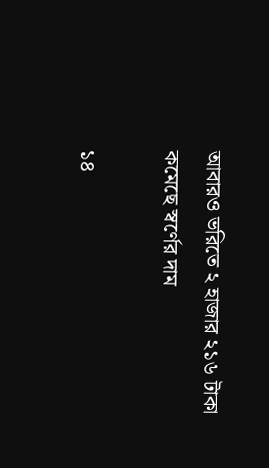আবারও ভরিতে ২ হাজার ২১৬ টাকা কমেছে স্বর্ণের দাম

১৪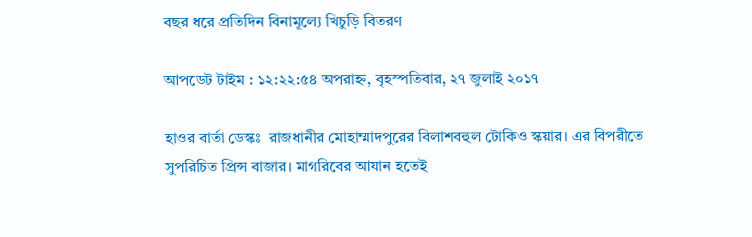বছর ধরে প্রতিদিন বিনামূল্যে খিচুড়ি বিতরণ

আপডেট টাইম : ১২:২২:৫৪ অপরাহ্ন, বৃহস্পতিবার, ২৭ জুলাই ২০১৭

হাওর বার্তা ডেস্কঃ  রাজধানীর মোহাম্মাদপুরের বিলাশবহুল টোকিও স্কয়ার। এর বিপরীতে সুপরিচিত প্রিন্স বাজার। মাগরিবের আযান হতেই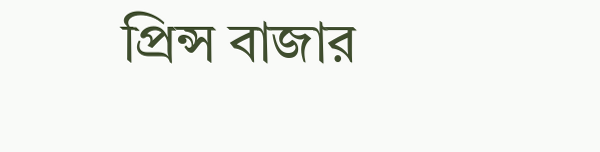প্রিন্স বাজার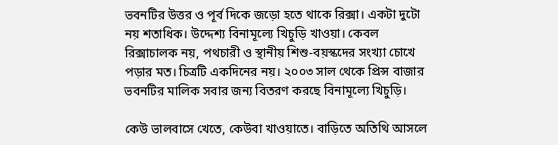ভবনটির উত্তর ও পূর্ব দিকে জড়ো হতে থাকে রিক্সা। একটা দুটো নয় শতাধিক। উদ্দেশ্য বিনামূল্যে খিচুড়ি খাওয়া। কেবল রিক্সাচালক নয়, পথচারী ও স্থানীয় শিশু-বয়স্কদের সংখ্যা চোখে পড়ার মত। চিত্রটি একদিনের নয়। ২০০৩ সাল থেকে প্রিন্স বাজার ভবনটির মালিক সবার জন্য বিতরণ করছে বিনামূল্যে খিচুড়ি।

কেউ ভালবাসে খেতে, কেউবা খাওয়াতে। বাড়িতে অতিথি আসলে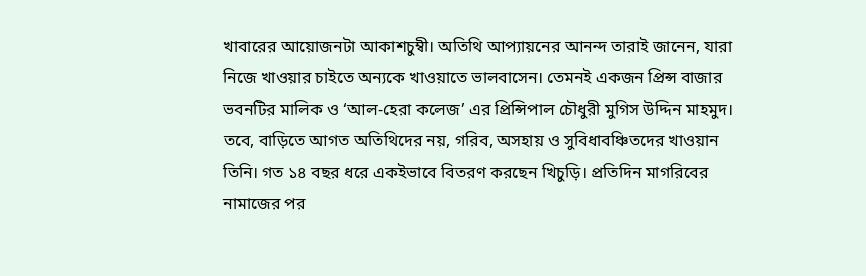খাবারের আয়োজনটা আকাশচুম্বী। অতিথি আপ্যায়নের আনন্দ তারাই জানেন, যারা নিজে খাওয়ার চাইতে অন্যকে খাওয়াতে ভালবাসেন। তেমনই একজন প্রিন্স বাজার ভবনটির মালিক ও ‘আল-হেরা কলেজ’ এর প্রিন্সিপাল চৌধুরী মুগিস উদ্দিন মাহমুদ। তবে, বাড়িতে আগত অতিথিদের নয়, গরিব, অসহায় ও সুবিধাবঞ্চিতদের খাওয়ান তিনি। গত ১৪ বছর ধরে একইভাবে বিতরণ করছেন খিচুড়ি। প্রতিদিন মাগরিবের নামাজের পর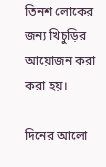তিনশ লোকের জন্য খিচুড়ির আয়োজন করা করা হয়।

দিনের আলো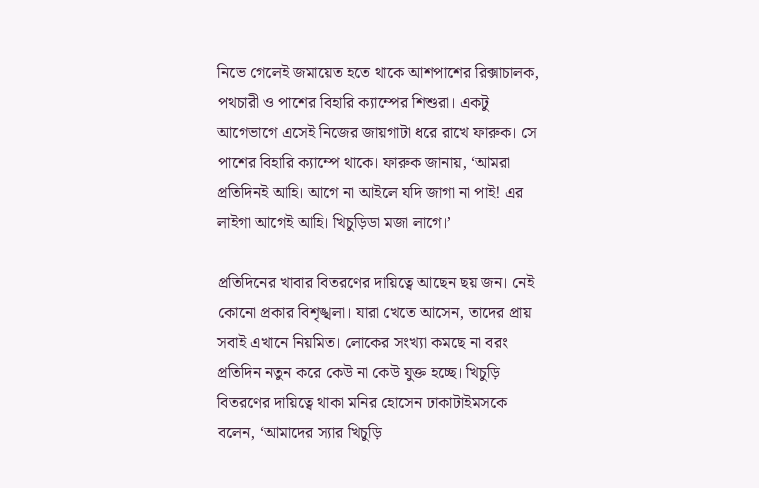নিভে গেলেই জমায়েত হতে থাকে আশপাশের রিক্সাচালক, পথচারী ও পাশের বিহারি ক্যাম্পের শিশুরা। একটু আগেভাগে এসেই নিজের জায়গাটা ধরে রাখে ফারুক। সে পাশের বিহারি ক্যাম্পে থাকে। ফারুক জানায়, ‘আমরা প্রতিদিনই আহি। আগে না আইলে যদি জাগা না পাই! এর লাইগা আগেই আহি। খিচুড়িডা মজা লাগে।’

প্রতিদিনের খাবার বিতরণের দায়িত্বে আছেন ছয় জন। নেই কোনো প্রকার বিশৃঙ্খলা। যারা খেতে আসেন, তাদের প্রায় সবাই এখানে নিয়মিত। লোকের সংখ্যা কমছে না বরং প্রতিদিন নতুন করে কেউ না কেউ যুক্ত হচ্ছে। খিচুড়ি বিতরণের দায়িত্বে থাকা মনির হোসেন ঢাকাটাইমসকে বলেন, ‘আমাদের স্যার খিচুড়ি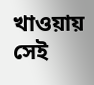খাওয়ায় সেই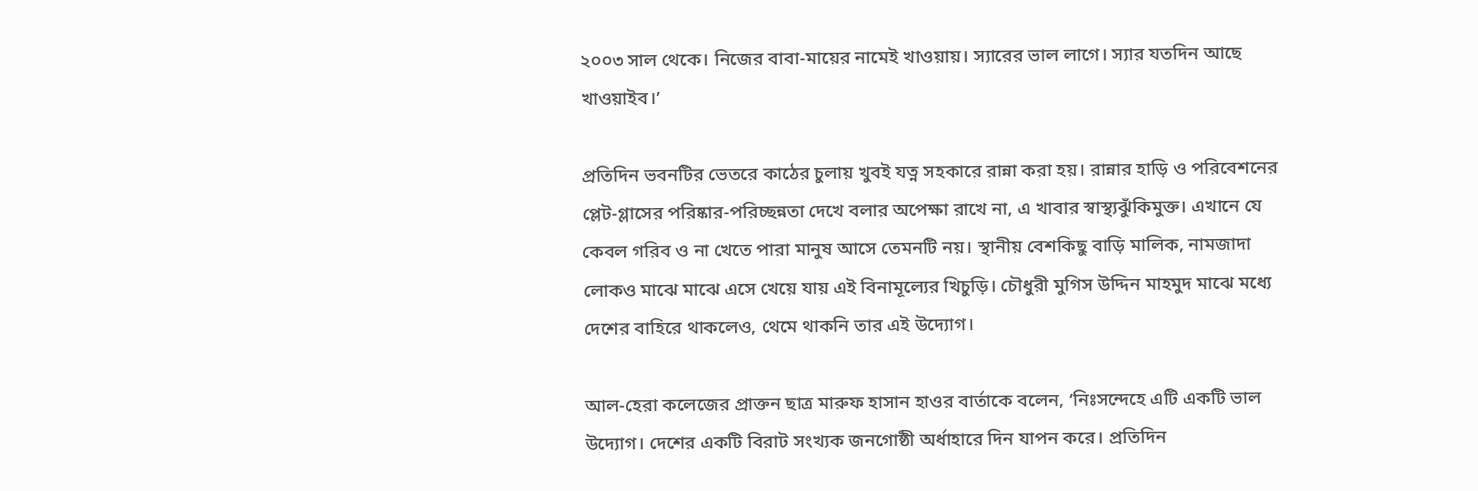২০০৩ সাল থেকে। নিজের বাবা-মায়ের নামেই খাওয়ায়। স্যারের ভাল লাগে। স্যার যতদিন আছে খাওয়াইব।’

প্রতিদিন ভবনটির ভেতরে কাঠের চুলায় খুবই যত্ন সহকারে রান্না করা হয়। রান্নার হাড়ি ও পরিবেশনের প্লেট-গ্লাসের পরিষ্কার-পরিচ্ছন্নতা দেখে বলার অপেক্ষা রাখে না, এ খাবার স্বাস্থ্যঝুঁকিমুক্ত। এখানে যে কেবল গরিব ও না খেতে পারা মানুষ আসে তেমনটি নয়। স্থানীয় বেশকিছু বাড়ি মালিক, নামজাদা লোকও মাঝে মাঝে এসে খেয়ে যায় এই বিনামূল্যের খিচুড়ি। চৌধুরী মুগিস উদ্দিন মাহমুদ মাঝে মধ্যে দেশের বাহিরে থাকলেও, থেমে থাকনি তার এই উদ্যোগ।

আল-হেরা কলেজের প্রাক্তন ছাত্র মারুফ হাসান হাওর বার্তাকে বলেন, ‘নিঃসন্দেহে এটি একটি ভাল উদ্যোগ। দেশের একটি বিরাট সংখ্যক জনগোষ্ঠী অর্ধাহারে দিন যাপন করে। প্রতিদিন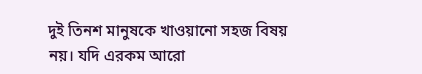দুই তিনশ মানুষকে খাওয়ানো সহজ বিষয় নয়। যদি এরকম আরো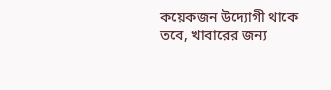কয়েকজন উদ্যোগী থাকে তবে, খাবারের জন্য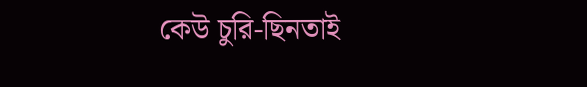কেউ চুরি-ছিনতাই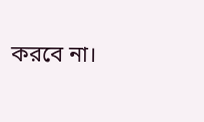করবে না।